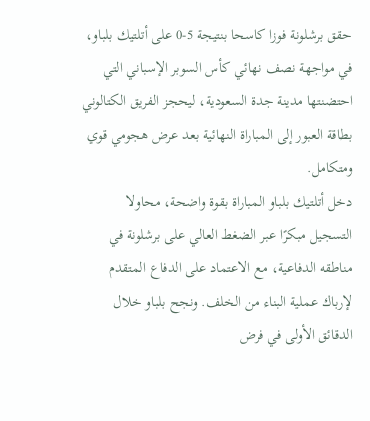حقق برشلونة فوزا كاسحا بنتيجة 5-0 على أتلتيك بلباو، في مواجهة نصف نهائي كأس السوبر الإسباني التي احتضنتها مدينة جدة السعودية، ليحجز الفريق الكتالوني بطاقة العبور إلى المباراة النهائية بعد عرض هجومي قوي ومتكامل.
دخل أتلتيك بلباو المباراة بقوة واضحة، محاولا التسجيل مبكرًا عبر الضغط العالي على برشلونة في مناطقه الدفاعية، مع الاعتماد على الدفاع المتقدم لإرباك عملية البناء من الخلف. ونجح بلباو خلال الدقائق الأولى في فرض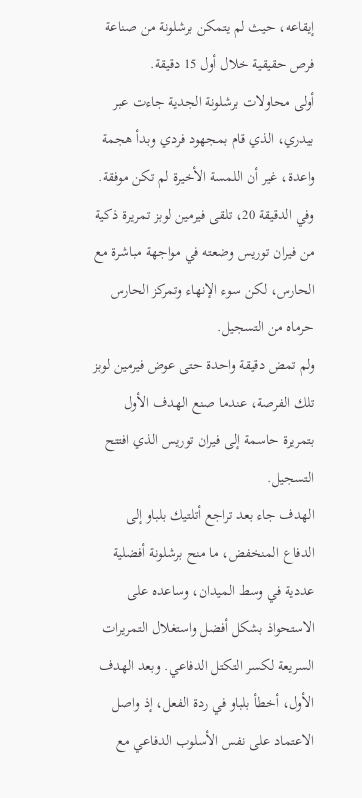إيقاعه، حيث لم يتمكن برشلونة من صناعة فرص حقيقية خلال أول 15 دقيقة.
أولى محاولات برشلونة الجدية جاءت عبر بيدري، الذي قام بمجهود فردي وبدأ هجمة واعدة، غير أن اللمسة الأخيرة لم تكن موفقة. وفي الدقيقة 20، تلقى فيرمين لوبز تمريرة ذكية من فيران توريس وضعته في مواجهة مباشرة مع الحارس، لكن سوء الإنهاء وتمركز الحارس حرماه من التسجيل.
ولم تمض دقيقة واحدة حتى عوض فيرمين لوبز تلك الفرصة، عندما صنع الهدف الأول بتمريرة حاسمة إلى فيران توريس الذي افتتح التسجيل.
الهدف جاء بعد تراجع أتلتيك بلباو إلى الدفاع المنخفض، ما منح برشلونة أفضلية عددية في وسط الميدان، وساعده على الاستحواذ بشكل أفضل واستغلال التمريرات السريعة لكسر التكتل الدفاعي. وبعد الهدف الأول، أخطأ بلباو في ردة الفعل، إذ واصل الاعتماد على نفس الأسلوب الدفاعي مع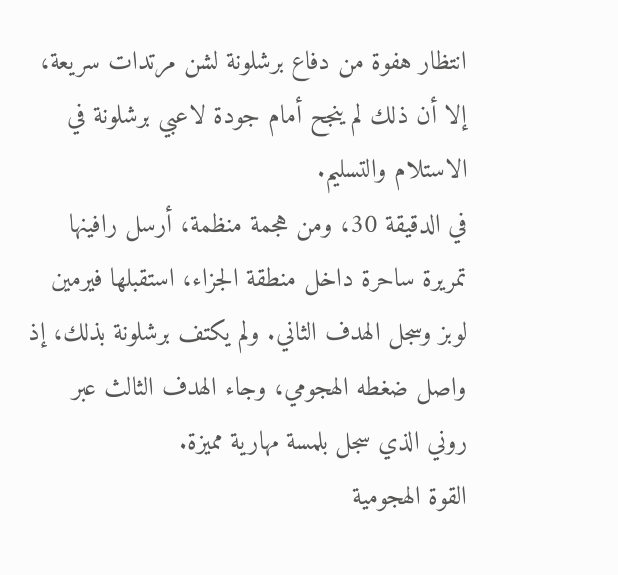انتظار هفوة من دفاع برشلونة لشن مرتدات سريعة، إلا أن ذلك لم ينجح أمام جودة لاعبي برشلونة في الاستلام والتسليم.
في الدقيقة 30، ومن هجمة منظمة، أرسل رافينها تمريرة ساحرة داخل منطقة الجزاء، استقبلها فيرمين لوبز وسجل الهدف الثاني. ولم يكتف برشلونة بذلك، إذ واصل ضغطه الهجومي، وجاء الهدف الثالث عبر روني الذي سجل بلمسة مهارية مميزة.
القوة الهجومية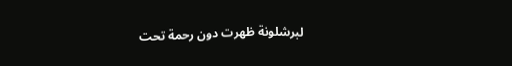لبرشلونة ظهرت دون رحمة تحت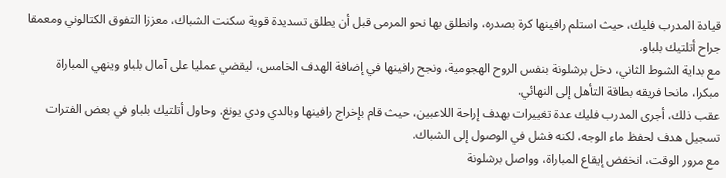قيادة المدرب فليك، حيث استلم رافينها كرة بصدره، وانطلق بها نحو المرمى قبل أن يطلق تسديدة قوية سكنت الشباك، معززا التفوق الكتالوني ومعمقا جراح أتلتيك بلباو.
مع بداية الشوط الثاني، دخل برشلونة بنفس الروح الهجومية، ونجح رافينها في إضافة الهدف الخامس، ليقضي عمليا على آمال بلباو وينهي المباراة مبكرا، مانحا فريقه بطاقة التأهل إلى النهائي.
عقب ذلك، أجرى المدرب فليك عدة تغييرات بهدف إراحة اللاعبين، حيث قام بإخراج رافينها وبالدي ودي يونغ. وحاول أتلتيك بلباو في بعض الفترات تسجيل هدف لحفظ ماء الوجه، لكنه فشل في الوصول إلى الشباك.
مع مرور الوقت، انخفض إيقاع المباراة، وواصل برشلونة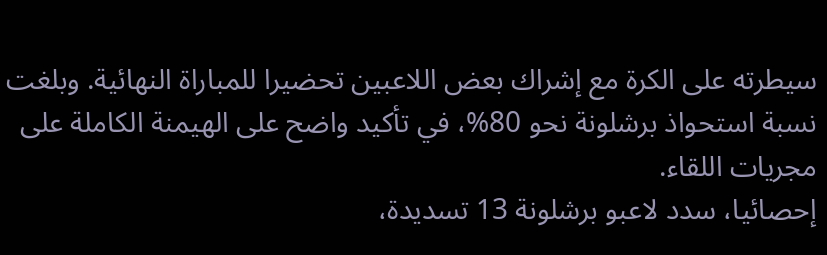سيطرته على الكرة مع إشراك بعض اللاعبين تحضيرا للمباراة النهائية. وبلغت نسبة استحواذ برشلونة نحو 80%، في تأكيد واضح على الهيمنة الكاملة على مجريات اللقاء.
إحصائيا، سدد لاعبو برشلونة 13 تسديدة،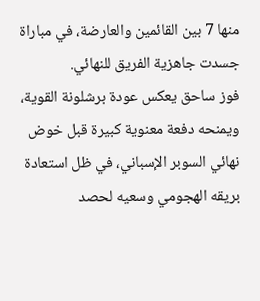منها 7 بين القائمين والعارضة، في مباراة جسدت جاهزية الفريق للنهائي.
فوز ساحق يعكس عودة برشلونة القوية، ويمنحه دفعة معنوية كبيرة قبل خوض نهائي السوبر الإسباني، في ظل استعادة بريقه الهجومي وسعيه لحصد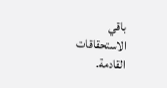باقي الاستحقاقات القادمة.